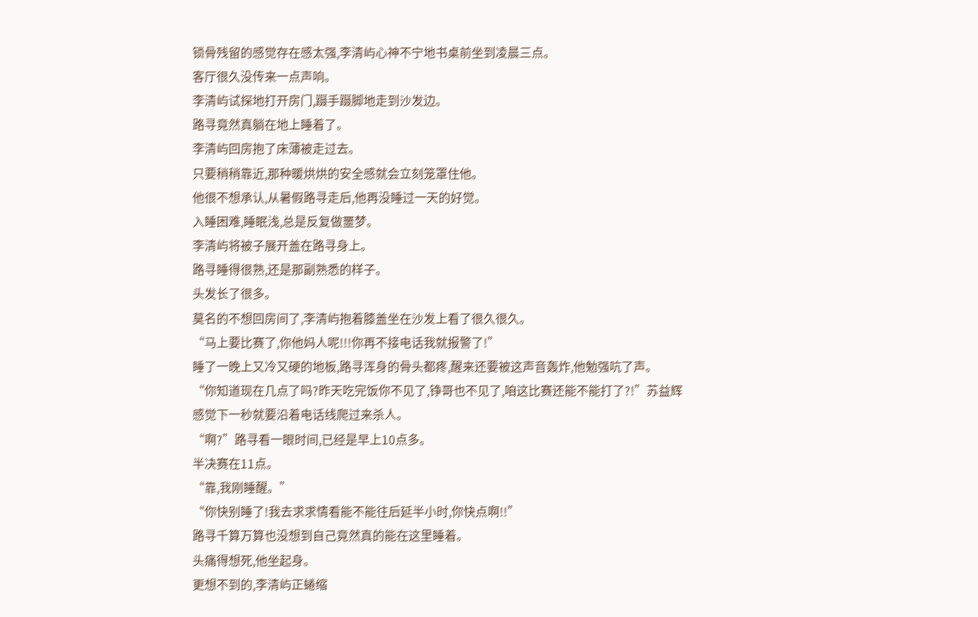锁骨残留的感觉存在感太强,李清屿心神不宁地书桌前坐到凌晨三点。
客厅很久没传来一点声响。
李清屿试探地打开房门,蹑手蹑脚地走到沙发边。
路寻竟然真躺在地上睡着了。
李清屿回房抱了床薄被走过去。
只要稍稍靠近,那种暖烘烘的安全感就会立刻笼罩住他。
他很不想承认,从暑假路寻走后,他再没睡过一天的好觉。
入睡困难,睡眠浅,总是反复做噩梦。
李清屿将被子展开盖在路寻身上。
路寻睡得很熟,还是那副熟悉的样子。
头发长了很多。
莫名的不想回房间了,李清屿抱着膝盖坐在沙发上看了很久很久。
“马上要比赛了,你他妈人呢!!!你再不接电话我就报警了!”
睡了一晚上又冷又硬的地板,路寻浑身的骨头都疼,醒来还要被这声音轰炸,他勉强吭了声。
“你知道现在几点了吗?昨天吃完饭你不见了,铮哥也不见了,咱这比赛还能不能打了?!”苏益辉感觉下一秒就要沿着电话线爬过来杀人。
“啊?”路寻看一眼时间,已经是早上10点多。
半决赛在11点。
“靠,我刚睡醒。”
“你快别睡了!我去求求情看能不能往后延半小时,你快点啊!!”
路寻千算万算也没想到自己竟然真的能在这里睡着。
头痛得想死,他坐起身。
更想不到的,李清屿正蜷缩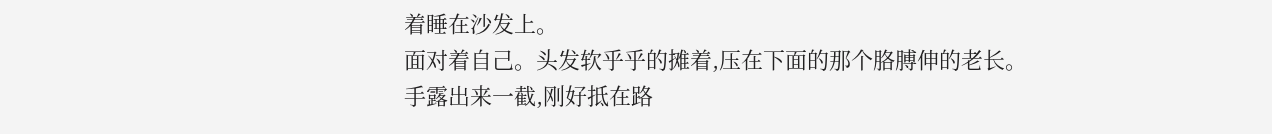着睡在沙发上。
面对着自己。头发软乎乎的摊着,压在下面的那个胳膊伸的老长。
手露出来一截,刚好抵在路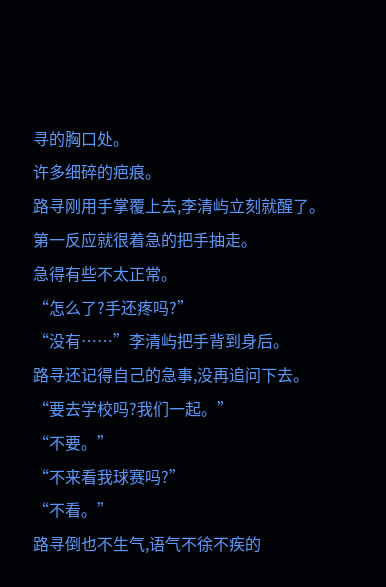寻的胸口处。
许多细碎的疤痕。
路寻刚用手掌覆上去,李清屿立刻就醒了。
第一反应就很着急的把手抽走。
急得有些不太正常。
“怎么了?手还疼吗?”
“没有……”李清屿把手背到身后。
路寻还记得自己的急事,没再追问下去。
“要去学校吗?我们一起。”
“不要。”
“不来看我球赛吗?”
“不看。”
路寻倒也不生气,语气不徐不疾的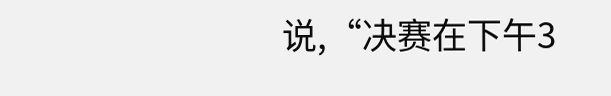说,“决赛在下午3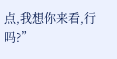点,我想你来看,行吗?”